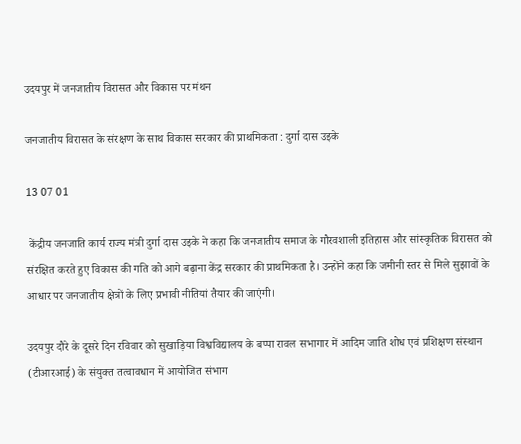उदयपुर में जनजातीय विरासत और विकास पर मंथन

जनजातीय विरासत के संरक्षण के साथ विकास सरकार की प्राथमिकता : दुर्गा दास उइके

13 07 01

 केंद्रीय जनजाति कार्य राज्य मंत्री दुर्गा दास उइके ने कहा कि जनजातीय समाज के गौरवशाली इतिहास और सांस्कृतिक विरासत को संरक्षित करते हुए विकास की गति को आगे बढ़ाना केंद्र सरकार की प्राथमिकता है। उन्होंने कहा कि जमीनी स्तर से मिले सुझावों के आधार पर जनजातीय क्षेत्रों के लिए प्रभावी नीतियां तैयार की जाएंगी।

उदयपुर दौरे के दूसरे दिन रविवार को सुखाड़िया विश्वविद्यालय के बप्पा रावल सभागार में आदिम जाति शोध एवं प्रशिक्षण संस्थान (टीआरआई) के संयुक्त तत्वावधान में आयोजित संभाग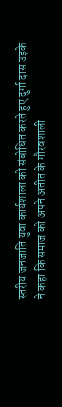स्तरीय जनजाति युवा कार्यशाला को संबोधित करते हुए दुर्गा दास उइके ने कहा कि समाज को अपने अतीत के गौरवशाली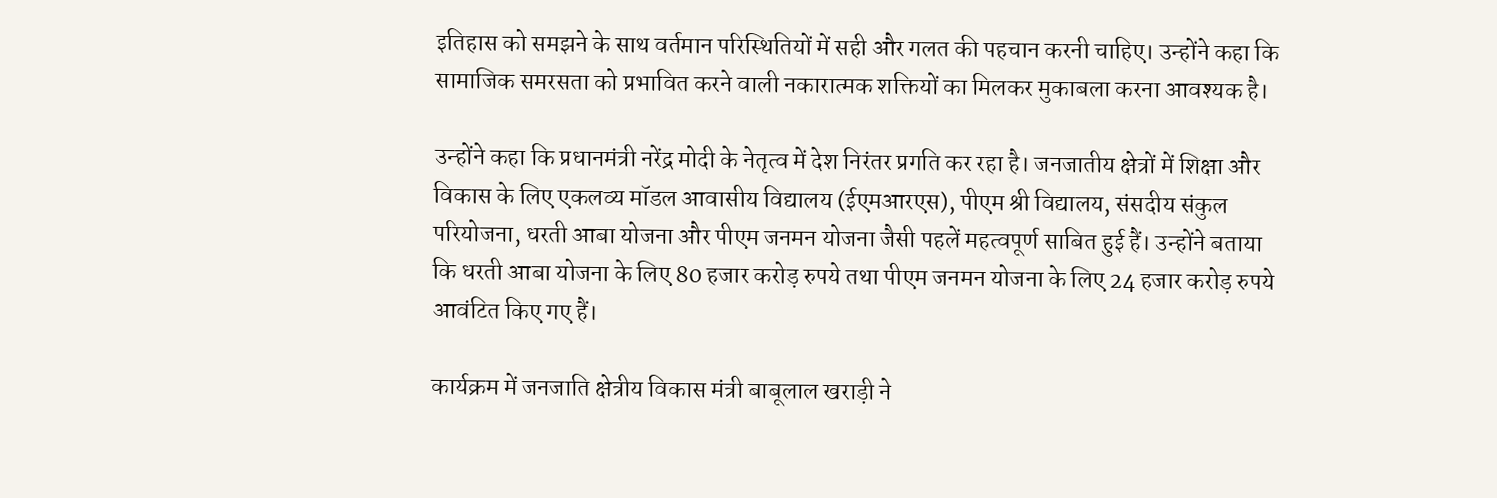इतिहास को समझने के साथ वर्तमान परिस्थितियों में सही और गलत की पहचान करनी चाहिए। उन्होंने कहा कि सामाजिक समरसता को प्रभावित करने वाली नकारात्मक शक्तियों का मिलकर मुकाबला करना आवश्यक है।

उन्होंने कहा कि प्रधानमंत्री नरेंद्र मोदी के नेतृत्व में देश निरंतर प्रगति कर रहा है। जनजातीय क्षेत्रों में शिक्षा और विकास के लिए एकलव्य मॉडल आवासीय विद्यालय (ईएमआरएस), पीएम श्री विद्यालय, संसदीय संकुल परियोजना, धरती आबा योजना और पीएम जनमन योजना जैसी पहलें महत्वपूर्ण साबित हुई हैं। उन्होंने बताया कि धरती आबा योजना के लिए 80 हजार करोड़ रुपये तथा पीएम जनमन योजना के लिए 24 हजार करोड़ रुपये आवंटित किए गए हैं।

कार्यक्रम में जनजाति क्षेत्रीय विकास मंत्री बाबूलाल खराड़ी ने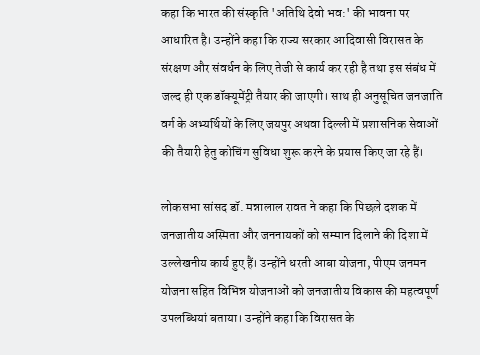कहा कि भारत की संस्कृति 'अतिथि देवो भव:' की भावना पर आधारित है। उन्होंने कहा कि राज्य सरकार आदिवासी विरासत के संरक्षण और संवर्धन के लिए तेजी से कार्य कर रही है तथा इस संबंध में जल्द ही एक डॉक्यूमेंट्री तैयार की जाएगी। साथ ही अनुसूचित जनजाति वर्ग के अभ्यर्थियों के लिए जयपुर अथवा दिल्ली में प्रशासनिक सेवाओं की तैयारी हेतु कोचिंग सुविधा शुरू करने के प्रयास किए जा रहे हैं।

लोकसभा सांसद डॉ. मन्नालाल रावत ने कहा कि पिछले दशक में जनजातीय अस्मिता और जननायकों को सम्मान दिलाने की दिशा में उल्लेखनीय कार्य हुए हैं। उन्होंने धरती आबा योजना, पीएम जनमन योजना सहित विभिन्न योजनाओं को जनजातीय विकास की महत्वपूर्ण उपलब्धियां बताया। उन्होंने कहा कि विरासत के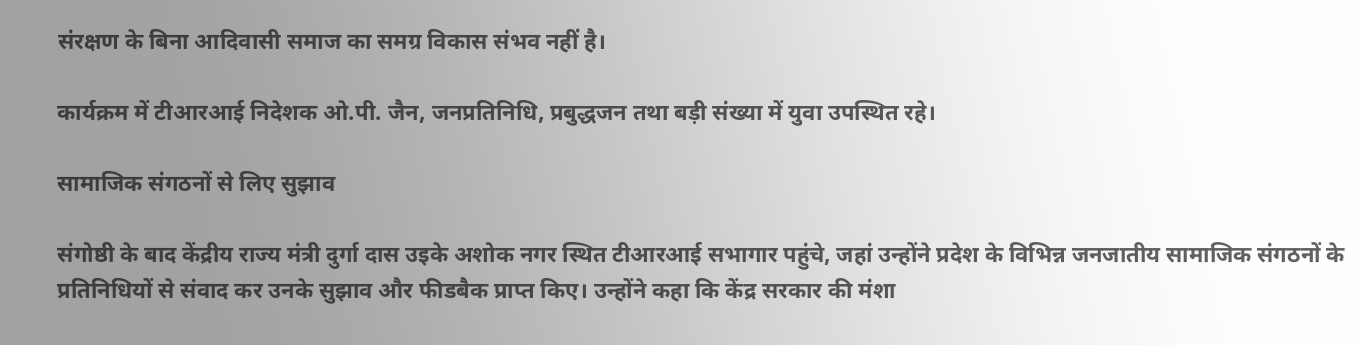संरक्षण के बिना आदिवासी समाज का समग्र विकास संभव नहीं है।

कार्यक्रम में टीआरआई निदेशक ओ.पी. जैन, जनप्रतिनिधि, प्रबुद्धजन तथा बड़ी संख्या में युवा उपस्थित रहे।

सामाजिक संगठनों से लिए सुझाव

संगोष्ठी के बाद केंद्रीय राज्य मंत्री दुर्गा दास उइके अशोक नगर स्थित टीआरआई सभागार पहुंचे, जहां उन्होंने प्रदेश के विभिन्न जनजातीय सामाजिक संगठनों के प्रतिनिधियों से संवाद कर उनके सुझाव और फीडबैक प्राप्त किए। उन्होंने कहा कि केंद्र सरकार की मंशा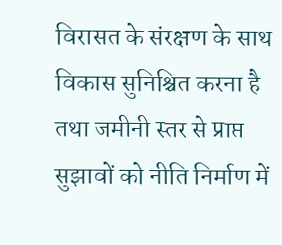विरासत के संरक्षण के साथ विकास सुनिश्चित करना है तथा जमीनी स्तर से प्राप्त सुझावों को नीति निर्माण में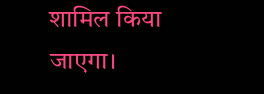शामिल किया जाएगा।